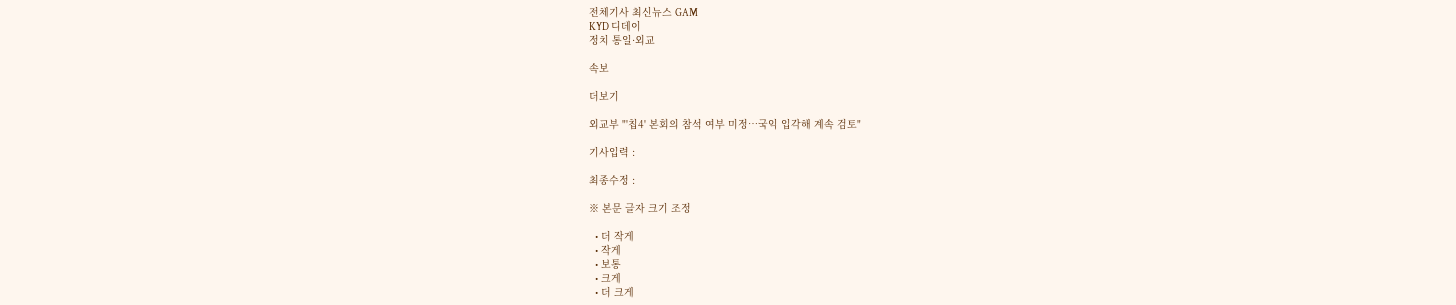전체기사 최신뉴스 GAM
KYD 디데이
정치 통일·외교

속보

더보기

외교부 "'칩4' 본회의 참석 여부 미정…국익 입각해 계속 검토"

기사입력 :

최종수정 :

※ 본문 글자 크기 조정

  • 더 작게
  • 작게
  • 보통
  • 크게
  • 더 크게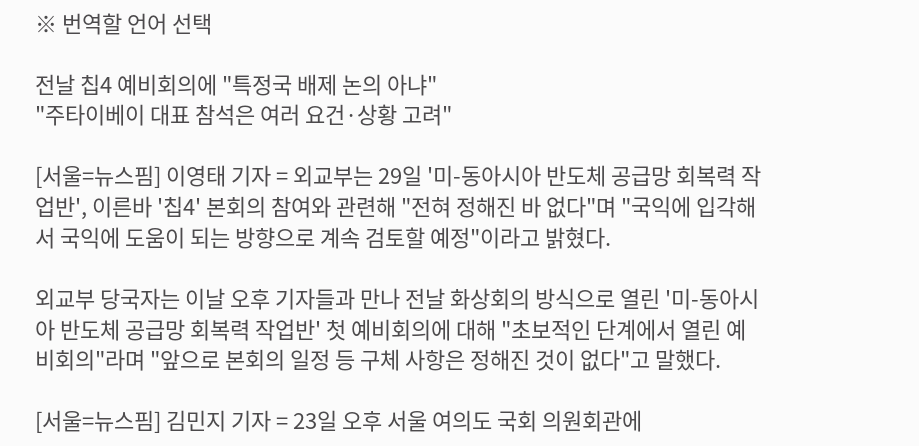※ 번역할 언어 선택

전날 칩4 예비회의에 "특정국 배제 논의 아냐"
"주타이베이 대표 참석은 여러 요건·상황 고려"

[서울=뉴스핌] 이영태 기자 = 외교부는 29일 '미-동아시아 반도체 공급망 회복력 작업반', 이른바 '칩4' 본회의 참여와 관련해 "전혀 정해진 바 없다"며 "국익에 입각해서 국익에 도움이 되는 방향으로 계속 검토할 예정"이라고 밝혔다.

외교부 당국자는 이날 오후 기자들과 만나 전날 화상회의 방식으로 열린 '미-동아시아 반도체 공급망 회복력 작업반' 첫 예비회의에 대해 "초보적인 단계에서 열린 예비회의"라며 "앞으로 본회의 일정 등 구체 사항은 정해진 것이 없다"고 말했다.

[서울=뉴스핌] 김민지 기자 = 23일 오후 서울 여의도 국회 의원회관에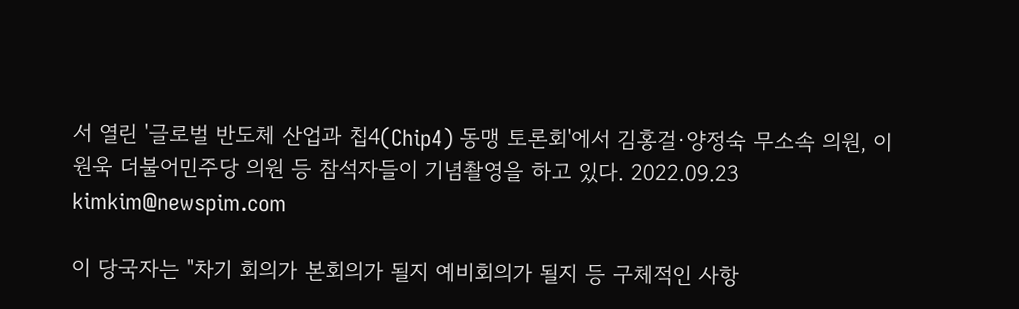서 열린 '글로벌 반도체 산업과 칩4(Chip4) 동맹 토론회'에서 김홍걸·양정숙 무소속 의원, 이원욱 더불어민주당 의원 등 참석자들이 기념촬영을 하고 있다. 2022.09.23 kimkim@newspim.com

이 당국자는 "차기 회의가 본회의가 될지 예비회의가 될지 등 구체적인 사항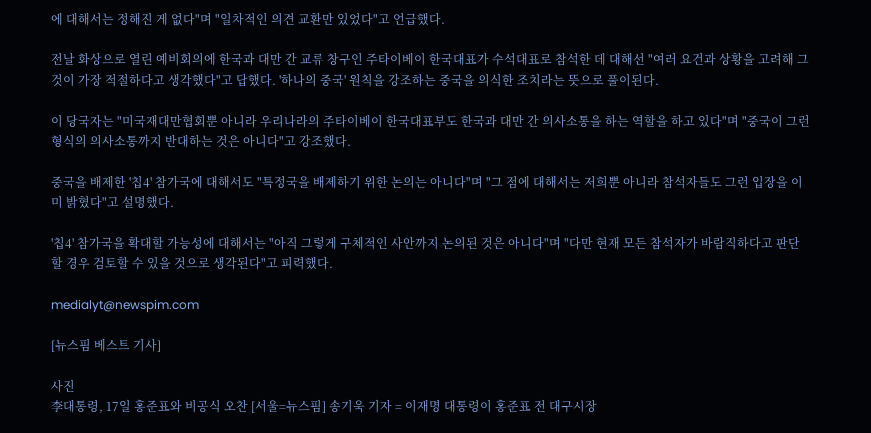에 대해서는 정해진 게 없다"며 "일차적인 의견 교환만 있었다"고 언급했다.

전날 화상으로 열린 예비회의에 한국과 대만 간 교류 창구인 주타이베이 한국대표가 수석대표로 참석한 데 대해선 "여러 요건과 상황을 고려해 그것이 가장 적절하다고 생각했다"고 답했다. '하나의 중국' 원칙을 강조하는 중국을 의식한 조치라는 뜻으로 풀이된다.

이 당국자는 "미국재대만협회뿐 아니라 우리나라의 주타이베이 한국대표부도 한국과 대만 간 의사소통을 하는 역할을 하고 있다"며 "중국이 그런 형식의 의사소통까지 반대하는 것은 아니다"고 강조했다.

중국을 배제한 '칩4' 참가국에 대해서도 "특정국을 배제하기 위한 논의는 아니다"며 "그 점에 대해서는 저희뿐 아니라 참석자들도 그런 입장을 이미 밝혔다"고 설명했다.

'칩4' 참가국을 확대할 가능성에 대해서는 "아직 그렇게 구체적인 사안까지 논의된 것은 아니다"며 "다만 현재 모든 참석자가 바람직하다고 판단할 경우 검토할 수 있을 것으로 생각된다"고 피력했다.

medialyt@newspim.com

[뉴스핌 베스트 기사]

사진
李대통령, 17일 홍준표와 비공식 오찬 [서울=뉴스핌] 송기욱 기자 = 이재명 대통령이 홍준표 전 대구시장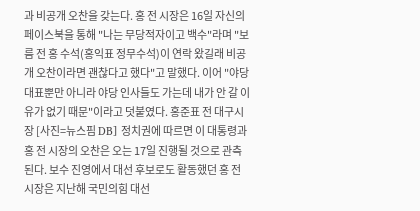과 비공개 오찬을 갖는다. 홍 전 시장은 16일 자신의 페이스북을 통해 "나는 무당적자이고 백수"라며 "보름 전 홍 수석(홍익표 정무수석)이 연락 왔길래 비공개 오찬이라면 괜찮다고 했다"고 말했다. 이어 "야당 대표뿐만 아니라 야당 인사들도 가는데 내가 안 갈 이유가 없기 때문"이라고 덧붙였다. 홍준표 전 대구시장 [사진=뉴스핌 DB] 정치권에 따르면 이 대통령과 홍 전 시장의 오찬은 오는 17일 진행될 것으로 관측된다. 보수 진영에서 대선 후보로도 활동했던 홍 전 시장은 지난해 국민의힘 대선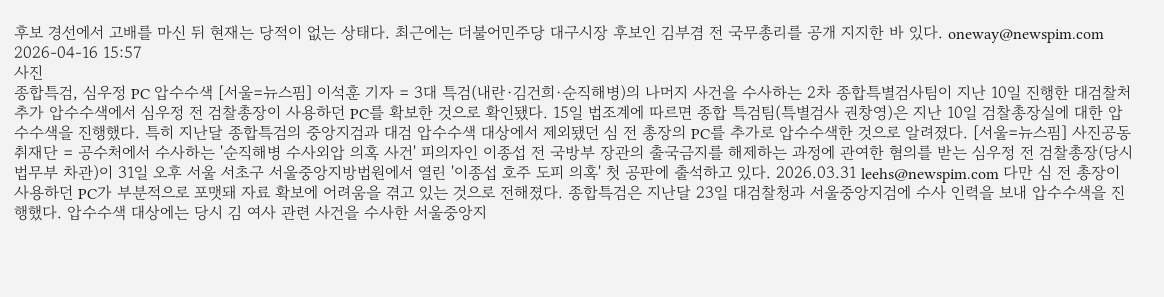후보 경선에서 고배를 마신 뒤 현재는 당적이 없는 상태다. 최근에는 더불어민주당 대구시장 후보인 김부겸 전 국무총리를 공개 지지한 바 있다. oneway@newspim.com 2026-04-16 15:57
사진
종합특검, 심우정 PC 압수수색 [서울=뉴스핌] 이석훈 기자 = 3대 특검(내란·김건희·순직해병)의 나머지 사건을 수사하는 2차 종합특별검사팀이 지난 10일 진행한 대검찰처 추가 압수수색에서 심우정 전 검찰총장이 사용하던 PC를 확보한 것으로 확인됐다. 15일 법조계에 따르면 종합 특검팀(특별검사 권창영)은 지난 10일 검찰총장실에 대한 압수수색을 진행했다. 특히 지난달 종합특검의 중앙지검과 대검 압수수색 대상에서 제외됐던 심 전 총장의 PC를 추가로 압수수색한 것으로 알려졌다. [서울=뉴스핌] 사진공동취재단 = 공수처에서 수사하는 '순직해병 수사외압 의혹 사건' 피의자인 이종섭 전 국방부 장관의 출국금지를 해제하는 과정에 관여한 혐의를 받는 심우정 전 검찰총장(당시 법무부 차관)이 31일 오후 서울 서초구 서울중앙지방법원에서 열린 '이종섭 호주 도피 의혹' 첫 공판에 출석하고 있다. 2026.03.31 leehs@newspim.com 다만 심 전 총장이 사용하던 PC가 부분적으로 포맷돼 자료 확보에 어려움을 겪고 있는 것으로 전해졌다. 종합특검은 지난달 23일 대검찰청과 서울중앙지검에 수사 인력을 보내 압수수색을 진행했다. 압수수색 대상에는 당시 김 여사 관련 사건을 수사한 서울중앙지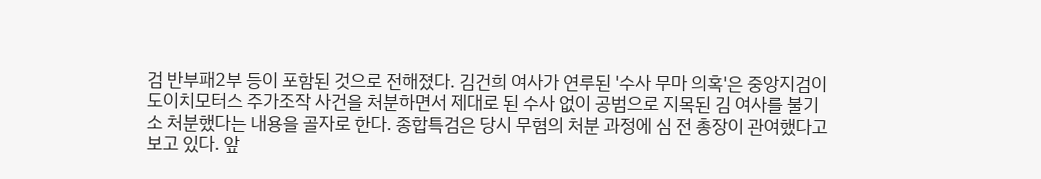검 반부패2부 등이 포함된 것으로 전해졌다. 김건희 여사가 연루된 '수사 무마 의혹'은 중앙지검이 도이치모터스 주가조작 사건을 처분하면서 제대로 된 수사 없이 공범으로 지목된 김 여사를 불기소 처분했다는 내용을 골자로 한다. 종합특검은 당시 무혐의 처분 과정에 심 전 총장이 관여했다고 보고 있다. 앞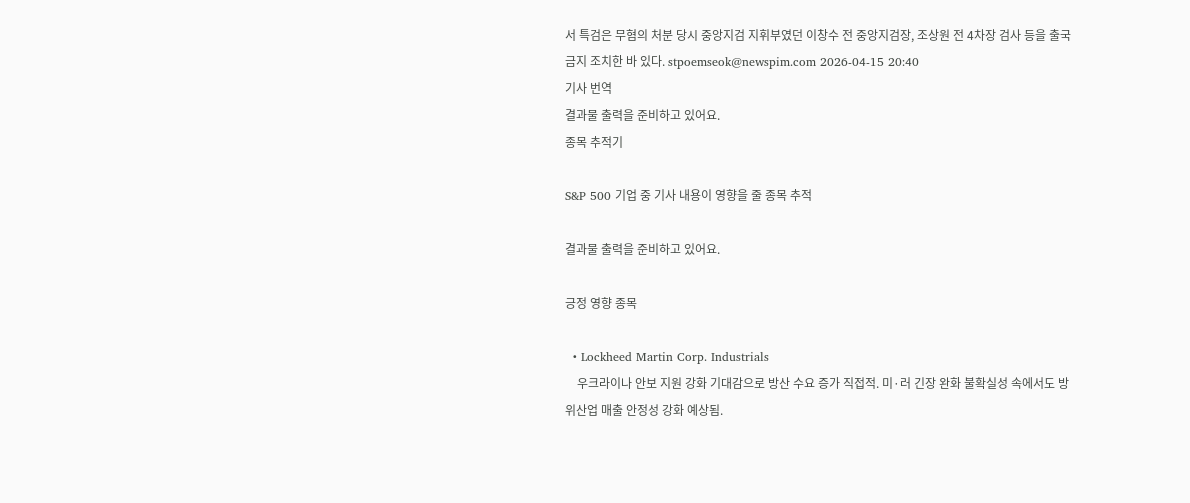서 특검은 무혐의 처분 당시 중앙지검 지휘부였던 이창수 전 중앙지검장, 조상원 전 4차장 검사 등을 출국금지 조치한 바 있다. stpoemseok@newspim.com 2026-04-15 20:40
기사 번역
결과물 출력을 준비하고 있어요.
종목 추적기

S&P 500 기업 중 기사 내용이 영향을 줄 종목 추적

결과물 출력을 준비하고 있어요.

긍정 영향 종목

  • Lockheed Martin Corp. Industrials
    우크라이나 안보 지원 강화 기대감으로 방산 수요 증가 직접적. 미·러 긴장 완화 불확실성 속에서도 방위산업 매출 안정성 강화 예상됨.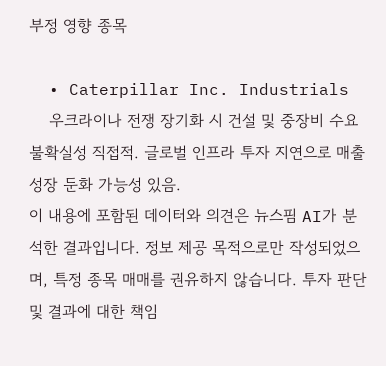부정 영향 종목

  • Caterpillar Inc. Industrials
    우크라이나 전쟁 장기화 시 건설 및 중장비 수요 불확실성 직접적. 글로벌 인프라 투자 지연으로 매출 성장 둔화 가능성 있음.
이 내용에 포함된 데이터와 의견은 뉴스핌 AI가 분석한 결과입니다. 정보 제공 목적으로만 작성되었으며, 특정 종목 매매를 권유하지 않습니다. 투자 판단 및 결과에 대한 책임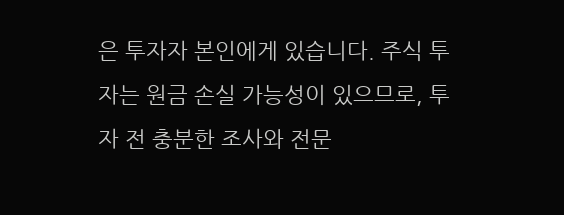은 투자자 본인에게 있습니다. 주식 투자는 원금 손실 가능성이 있으므로, 투자 전 충분한 조사와 전문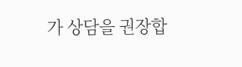가 상담을 권장합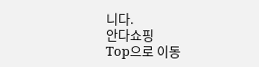니다.
안다쇼핑
Top으로 이동